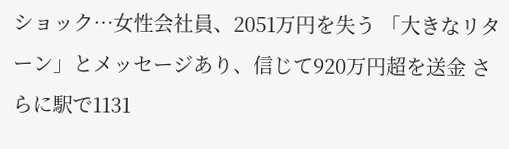ショック…女性会社員、2051万円を失う 「大きなリターン」とメッセージあり、信じて920万円超を送金 さらに駅で1131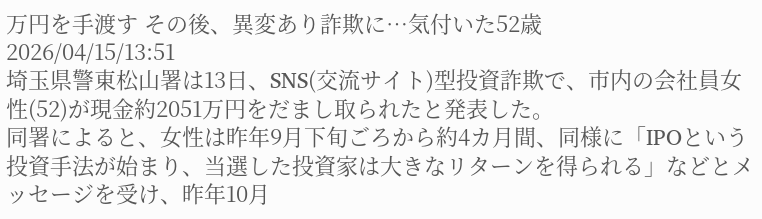万円を手渡す その後、異変あり詐欺に…気付いた52歳
2026/04/15/13:51
埼玉県警東松山署は13日、SNS(交流サイト)型投資詐欺で、市内の会社員女性(52)が現金約2051万円をだまし取られたと発表した。
同署によると、女性は昨年9月下旬ごろから約4カ月間、同様に「IPOという投資手法が始まり、当選した投資家は大きなリターンを得られる」などとメッセージを受け、昨年10月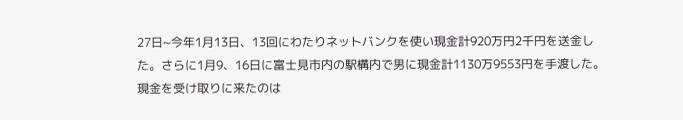27日~今年1月13日、13回にわたりネットバンクを使い現金計920万円2千円を送金した。さらに1月9、16日に富士見市内の駅構内で男に現金計1130万9553円を手渡した。現金を受け取りに来たのは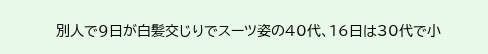別人で9日が白髪交じりでスーツ姿の40代、16日は30代で小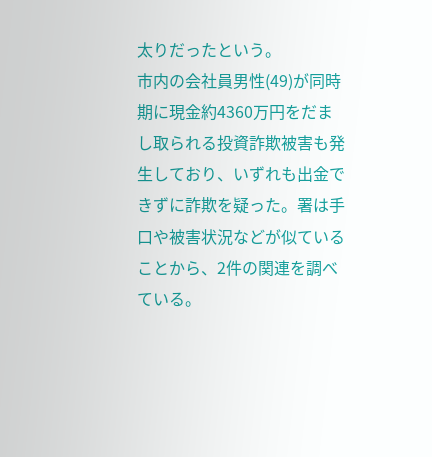太りだったという。
市内の会社員男性(49)が同時期に現金約4360万円をだまし取られる投資詐欺被害も発生しており、いずれも出金できずに詐欺を疑った。署は手口や被害状況などが似ていることから、2件の関連を調べている。